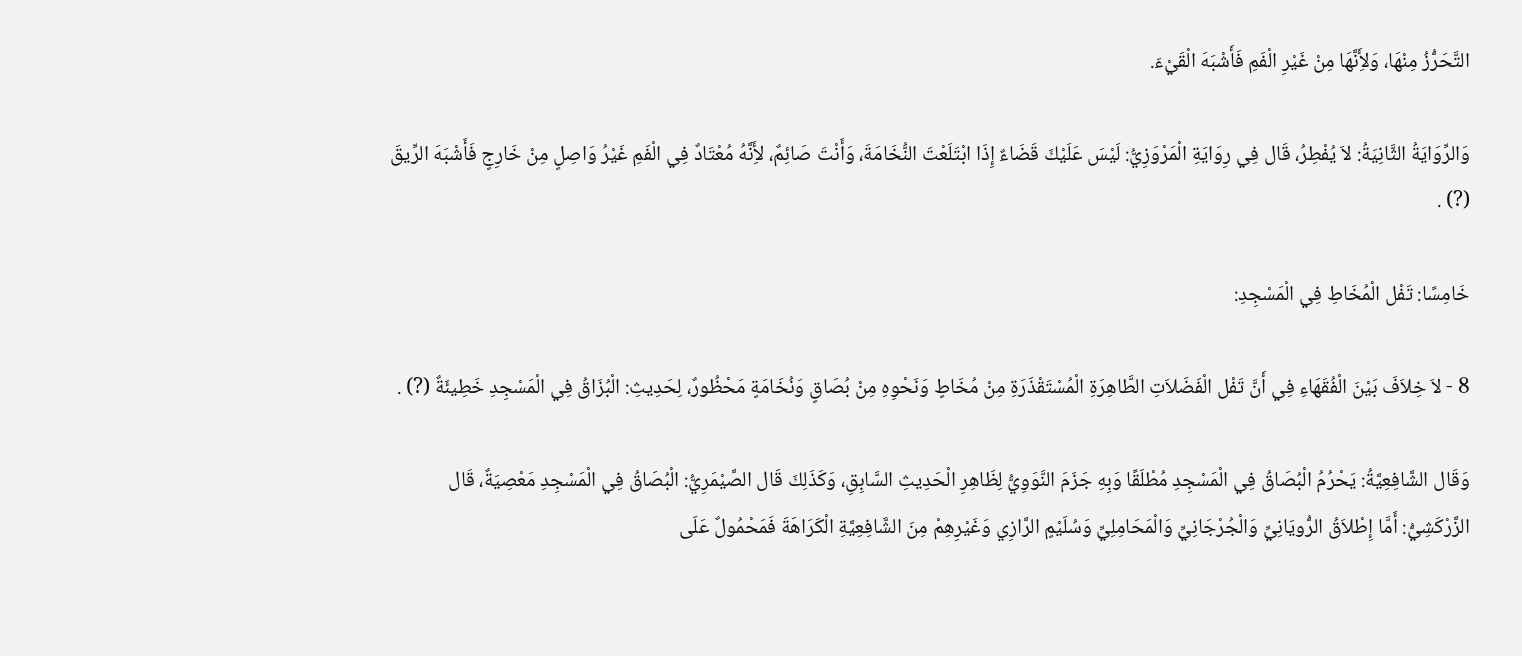التَّحَرُّزُ مِنْهَا، وَلأَِنَّهَا مِنْ غَيْرِ الْفَمِ فَأَشْبَهَ الْقَيْءَ.

وَالرِّوَايَةُ الثَّانِيَةُ: لاَ يُفْطِرُ، قَال فِي رِوَايَةِ الْمَرْوَزِيُّ: لَيْسَ عَلَيْكَ قَضَاءٌ إِذَا ابْتَلَعْتَ النُّخَامَةَ، وَأَنْتَ صَائِمٌ، لأَِنَّهُ مُعْتَادٌ فِي الْفَمِ غَيْرُ وَاصِلٍ مِنْ خَارِجٍ فَأَشْبَهَ الرِّيقَ (?) .

خَامِسًا: تَفْل الْمُخَاطِ فِي الْمَسْجِدِ:

8 - لاَ خِلاَفَ بَيْنَ الْفُقَهَاءِ فِي أَنَّ تَفْل الْفَضَلاَتِ الطَّاهِرَةِ الْمُسْتَقْذَرَةِ مِنْ مُخَاطٍ وَنَحْوِهِ مِنْ بُصَاقٍ وَنُخَامَةٍ مَحْظُورٌ، لِحَدِيثِ: الْبُزَاقُ فِي الْمَسْجِدِ خَطِيئَةٌ (?) .

وَقَال الشَّافِعِيَّةُ: يَحْرُمُ الْبُصَاقُ فِي الْمَسْجِدِ مُطْلَقًا وَبِهِ جَزَمَ النَّوَوِيُّ لِظَاهِرِ الْحَدِيثِ السَّابِقِ، وَكَذَلِكَ قَال الصَّيْمَرِيُّ: الْبُصَاقُ فِي الْمَسْجِدِ مَعْصِيَةٌ، قَال الزَّرْكَشِيُّ: أَمَّا إِطْلاَقُ الرُّويَانِيِّ وَالْجُرْجَانِيِّ وَالْمَحَامِلِيِّ وَسُلَيْمٍ الرَّازِي وَغَيْرِهِمْ مِنَ الشَّافِعِيَّةِ الْكَرَاهَةَ فَمَحْمُولٌ عَلَى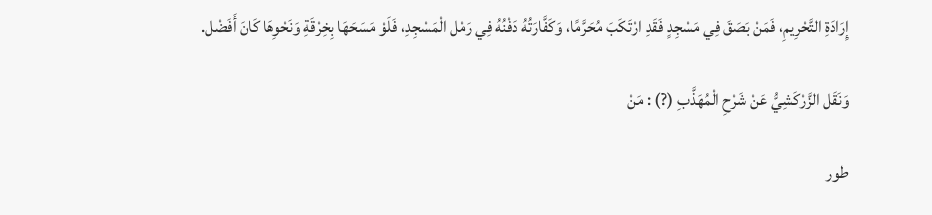إِرَادَةِ التَّحْرِيمِ، فَمَنْ بَصَقَ فِي مَسْجِدٍ فَقَدِ ارْتَكَبَ مُحَرَّمًا، وَكَفَّارَتُهُ دَفْنُهُ فِي رَمْل الْمَسْجِدِ، فَلَوْ مَسَحَهَا بِخِرْقَةِ وَنَحْوِهَا كَانَ أَفَضْل.

وَنَقَل الزَّرْكَشِيُّ عَنْ شَرْحِ الْمُهَذَّبِ (?) : مَنْ

طور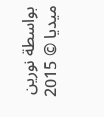بواسطة نورين ميديا © 2015